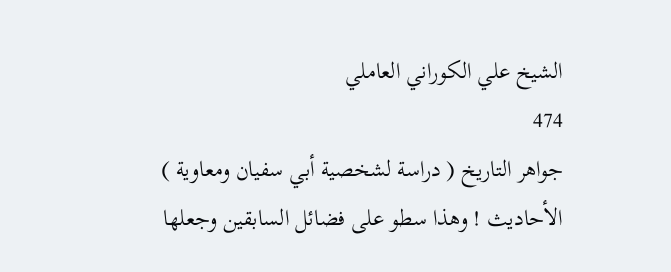الشيخ علي الكوراني العاملي
474
جواهر التاريخ ( دراسة لشخصية أبي سفيان ومعاوية )
الأحاديث ! وهذا سطو على فضائل السابقين وجعلها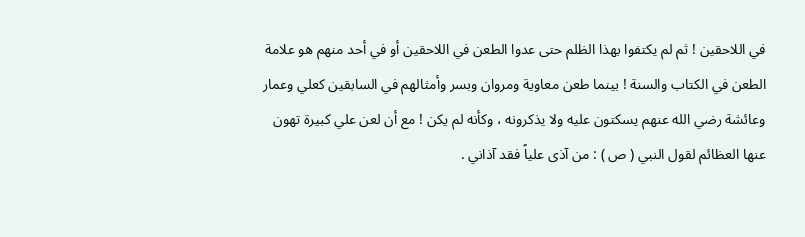في اللاحقين ! ثم لم يكتفوا بهذا الظلم حتى عدوا الطعن في اللاحقين أو في أحد منهم هو علامة الطعن في الكتاب والسنة ! بينما طعن معاوية ومروان وبسر وأمثالهم في السابقين كعلي وعمار وعائشة رضي الله عنهم يسكتون عليه ولا يذكرونه ، وكأنه لم يكن ! مع أن لعن علي كبيرة تهون عنها العظائم لقول النبي ( ص ) : من آذى علياً فقد آذاني .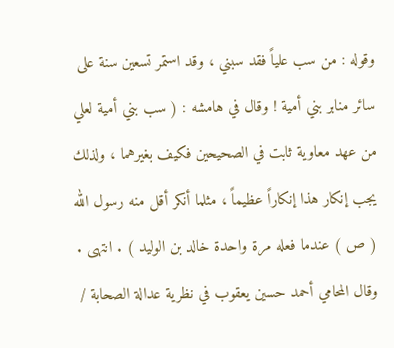وقوله : من سب علياً فقد سبني ، وقد استمر تسعين سنة على سائر منابر بني أمية ! وقال في هامشه : ( سب بني أمية لعلي من عهد معاوية ثابت في الصحيحين فكيف بغيرهما ، ولذلك يجب إنكار هذا إنكاراً عظيماً ، مثلما أنكر أقل منه رسول الله ( ص ) عندما فعله مرة واحدة خالد بن الوليد ) . انتهى . وقال المحامي أحمد حسين يعقوب في نظرية عدالة الصحابة /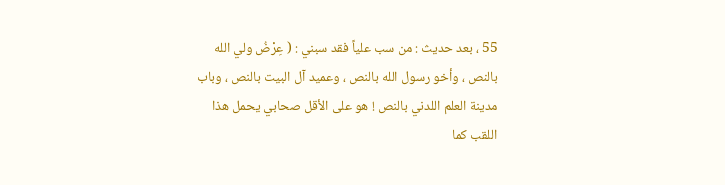55 ، بعد حديث : من سب علياً فقد سبني : ( عِرْضُ ولي الله بالنص ، وأخو رسول الله بالنص ، وعميد آل البيت بالنص ، وباب مدينة العلم اللدني بالنص ! هو على الأقل صحابي يحمل هذا اللقب كما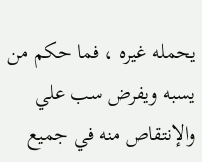يحمله غيره ، فما حكم من يسبه ويفرض سب علي والإنتقاص منه في جميع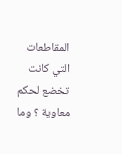المقاطعات التي كانت تخضع لحكم معاوية ؟ وما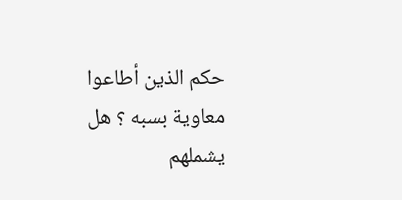حكم الذين أطاعوا معاوية بسبه ؟ هل يشملهم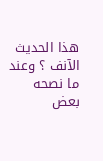هذا الحديث الآنف ؟ وعند ما نصحه بعض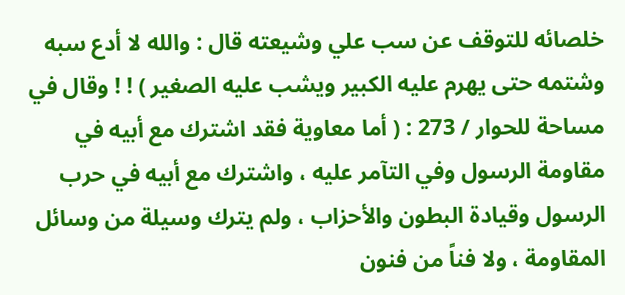خلصائه للتوقف عن سب علي وشيعته قال : والله لا أدع سبه وشتمه حتى يهرم عليه الكبير ويشب عليه الصغير ) ! ! وقال في مساحة للحوار / 273 : ( أما معاوية فقد اشترك مع أبيه في مقاومة الرسول وفي التآمر عليه ، واشترك مع أبيه في حرب الرسول وقيادة البطون والأحزاب ، ولم يترك وسيلة من وسائل المقاومة ، ولا فناً من فنون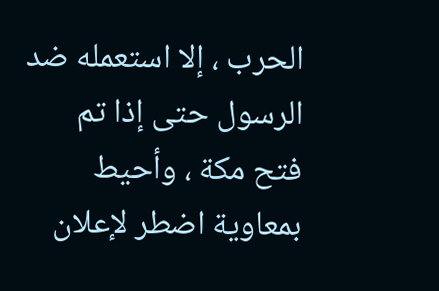الحرب ، إلا استعمله ضد الرسول حتى إذا تم فتح مكة ، وأحيط بمعاوية اضطر لإعلان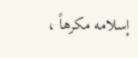إسلامه مكرهاً ،